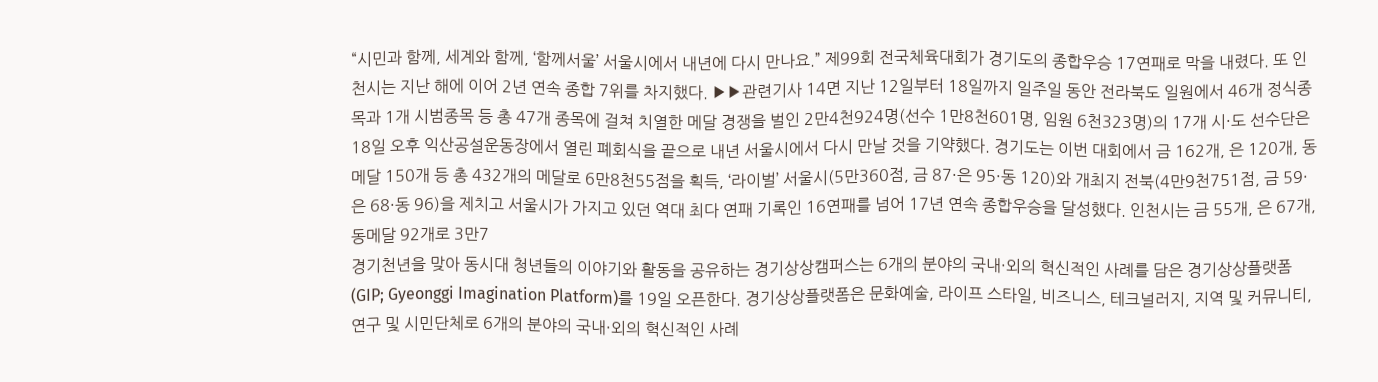“시민과 함께, 세계와 함께, ‘함께서울’ 서울시에서 내년에 다시 만나요.” 제99회 전국체육대회가 경기도의 종합우승 17연패로 막을 내렸다. 또 인천시는 지난 해에 이어 2년 연속 종합 7위를 차지했다. ▶▶관련기사 14면 지난 12일부터 18일까지 일주일 동안 전라북도 일원에서 46개 정식종목과 1개 시범종목 등 총 47개 종목에 걸쳐 치열한 메달 경쟁을 벌인 2만4천924명(선수 1만8천601명, 임원 6천323명)의 17개 시·도 선수단은 18일 오후 익산공설운동장에서 열린 폐회식을 끝으로 내년 서울시에서 다시 만날 것을 기약했다. 경기도는 이번 대회에서 금 162개, 은 120개, 동메달 150개 등 총 432개의 메달로 6만8천55점을 획득, ‘라이벌’ 서울시(5만360점, 금 87·은 95·동 120)와 개최지 전북(4만9천751점, 금 59·은 68·동 96)을 제치고 서울시가 가지고 있던 역대 최다 연패 기록인 16연패를 넘어 17년 연속 종합우승을 달성했다. 인천시는 금 55개, 은 67개, 동메달 92개로 3만7
경기천년을 맞아 동시대 청년들의 이야기와 활동을 공유하는 경기상상캠퍼스는 6개의 분야의 국내·외의 혁신적인 사례를 담은 경기상상플랫폼(GIP; Gyeonggi Imagination Platform)를 19일 오픈한다. 경기상상플랫폼은 문화예술, 라이프 스타일, 비즈니스, 테크널러지, 지역 및 커뮤니티, 연구 및 시민단체로 6개의 분야의 국내·외의 혁신적인 사례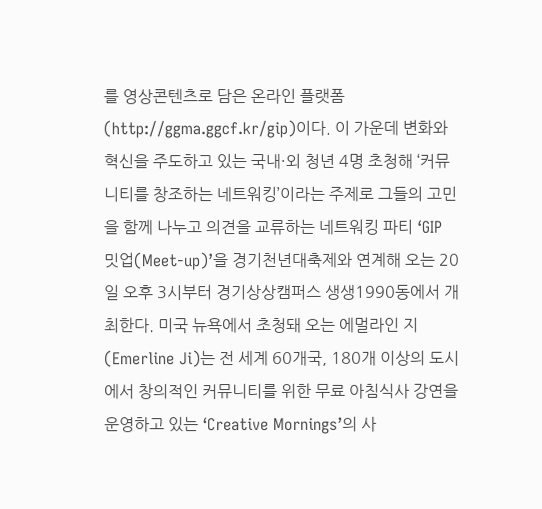를 영상콘텐츠로 담은 온라인 플랫폼(http://ggma.ggcf.kr/gip)이다. 이 가운데 변화와 혁신을 주도하고 있는 국내·외 청년 4명 초청해 ‘커뮤니티를 창조하는 네트워킹’이라는 주제로 그들의 고민을 함께 나누고 의견을 교류하는 네트워킹 파티 ‘GIP 밋업(Meet-up)’을 경기천년대축제와 연계해 오는 20일 오후 3시부터 경기상상캠퍼스 생생1990동에서 개최한다. 미국 뉴욕에서 초청돼 오는 에멀라인 지(Emerline Ji)는 전 세계 60개국, 180개 이상의 도시에서 창의적인 커뮤니티를 위한 무료 아침식사 강연을 운영하고 있는 ‘Creative Mornings’의 사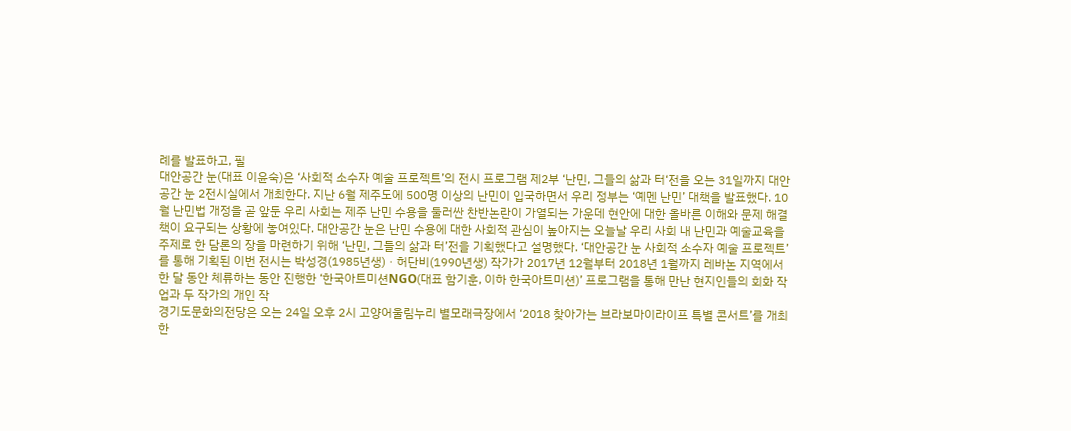례를 발표하고, 필
대안공간 눈(대표 이윤숙)은 ‘사회적 소수자 예술 프로젝트’의 전시 프로그램 제2부 ‘난민, 그들의 삶과 터‘전을 오는 31일까지 대안공간 눈 2전시실에서 개최한다. 지난 6월 제주도에 500명 이상의 난민이 입국하면서 우리 정부는 ‘예멘 난민’ 대책을 발표했다. 10월 난민법 개정을 곧 앞둔 우리 사회는 제주 난민 수용을 둘러싼 찬반논란이 가열되는 가운데 현안에 대한 올바른 이해와 문제 해결책이 요구되는 상황에 놓여있다. 대안공간 눈은 난민 수용에 대한 사회적 관심이 높아지는 오늘날 우리 사회 내 난민과 예술교육을 주제로 한 담론의 장을 마련하기 위해 ‘난민, 그들의 삶과 터’전을 기획했다고 설명했다. ‘대안공간 눈 사회적 소수자 예술 프로젝트’를 통해 기획된 이번 전시는 박성경(1985년생)ㆍ허단비(1990년생) 작가가 2017년 12월부터 2018년 1월까지 레바논 지역에서 한 달 동안 체류하는 동안 진행한 ‘한국아트미션NGO(대표 함기훈, 이하 한국아트미션)’ 프로그램을 통해 만난 현지인들의 회화 작업과 두 작가의 개인 작
경기도문화의전당은 오는 24일 오후 2시 고양어울림누리 별모래극장에서 ‘2018 찾아가는 브라보마이라이프 특별 콘서트’를 개최한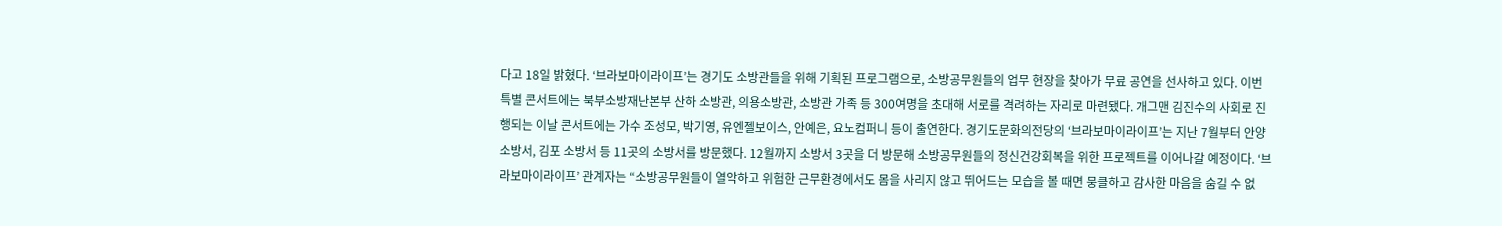다고 18일 밝혔다. ‘브라보마이라이프’는 경기도 소방관들을 위해 기획된 프로그램으로, 소방공무원들의 업무 현장을 찾아가 무료 공연을 선사하고 있다. 이번 특별 콘서트에는 북부소방재난본부 산하 소방관, 의용소방관, 소방관 가족 등 300여명을 초대해 서로를 격려하는 자리로 마련됐다. 개그맨 김진수의 사회로 진행되는 이날 콘서트에는 가수 조성모, 박기영, 유엔젤보이스, 안예은, 요노컴퍼니 등이 출연한다. 경기도문화의전당의 ‘브라보마이라이프’는 지난 7월부터 안양소방서, 김포 소방서 등 11곳의 소방서를 방문했다. 12월까지 소방서 3곳을 더 방문해 소방공무원들의 정신건강회복을 위한 프로젝트를 이어나갈 예정이다. ‘브라보마이라이프’ 관계자는 “소방공무원들이 열악하고 위험한 근무환경에서도 몸을 사리지 않고 뛰어드는 모습을 볼 때면 뭉클하고 감사한 마음을 숨길 수 없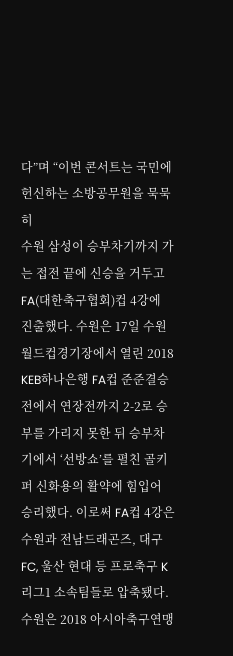다”며 “이번 콘서트는 국민에 헌신하는 소방공무원을 묵묵히
수원 삼성이 승부차기까지 가는 접전 끝에 신승을 거두고 FA(대한축구협회)컵 4강에 진출했다. 수원은 17일 수원월드컵경기장에서 열린 2018 KEB하나은행 FA컵 준준결승전에서 연장전까지 2-2로 승부를 가리지 못한 뒤 승부차기에서 ‘선방쇼’를 펼친 골키퍼 신화용의 활약에 힘입어 승리했다. 이로써 FA컵 4강은 수원과 전남드래곤즈, 대구FC, 울산 현대 등 프로축구 K리그1 소속팀들로 압축됐다. 수원은 2018 아시아축구연맹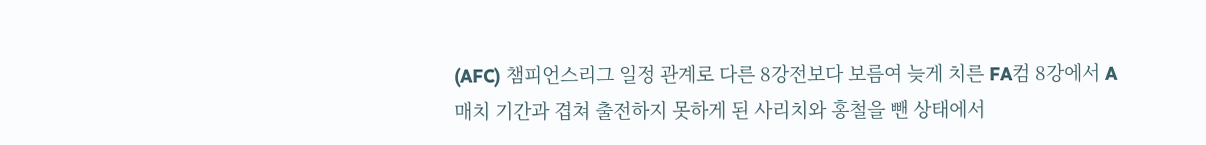(AFC) 챔피언스리그 일정 관계로 다른 8강전보다 보름여 늦게 치른 FA컴 8강에서 A매치 기간과 겹쳐 출전하지 못하게 된 사리치와 홍철을 뺀 상태에서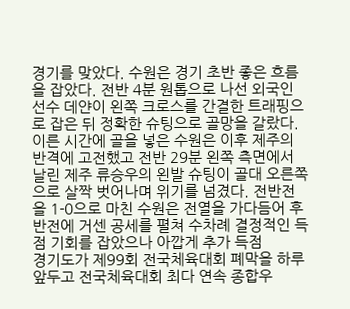경기를 맞았다. 수원은 경기 초반 좋은 흐름을 잡았다. 전반 4분 원톱으로 나선 외국인 선수 데얀이 왼쪽 크로스를 간결한 트래핑으로 잡은 뒤 정확한 슈팅으로 골망을 갈랐다. 이른 시간에 골을 넣은 수원은 이후 제주의 반격에 고전했고 전반 29분 왼쪽 측면에서 날린 제주 류승우의 왼발 슈팅이 골대 오른쪽으로 살짝 벗어나며 위기를 넘겼다. 전반전을 1-0으로 마친 수원은 전열을 가다듬어 후반전에 거센 공세를 펼쳐 수차례 결정적인 득점 기회를 잡았으나 아깝게 추가 득점
경기도가 제99회 전국체육대회 폐막을 하루 앞두고 전국체육대회 최다 연속 종합우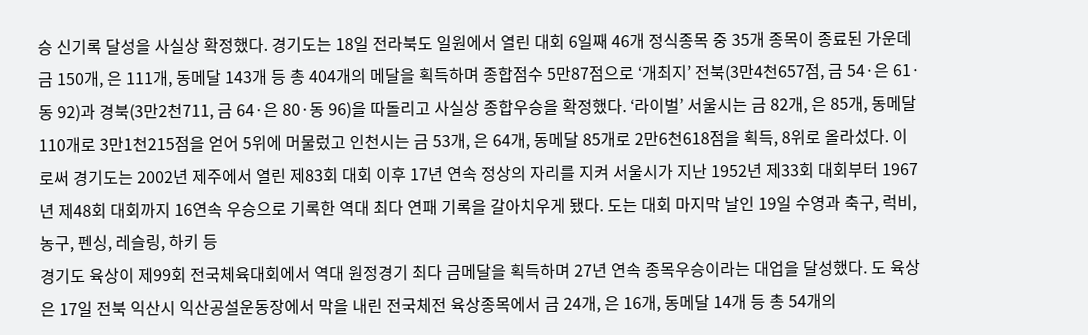승 신기록 달성을 사실상 확정했다. 경기도는 18일 전라북도 일원에서 열린 대회 6일째 46개 정식종목 중 35개 종목이 종료된 가운데 금 150개, 은 111개, 동메달 143개 등 총 404개의 메달을 획득하며 종합점수 5만87점으로 ‘개최지’ 전북(3만4천657점, 금 54·은 61·동 92)과 경북(3만2천711, 금 64·은 80·동 96)을 따돌리고 사실상 종합우승을 확정했다. ‘라이벌’ 서울시는 금 82개, 은 85개, 동메달 110개로 3만1천215점을 얻어 5위에 머물렀고 인천시는 금 53개, 은 64개, 동메달 85개로 2만6천618점을 획득, 8위로 올라섰다. 이로써 경기도는 2002년 제주에서 열린 제83회 대회 이후 17년 연속 정상의 자리를 지켜 서울시가 지난 1952년 제33회 대회부터 1967년 제48회 대회까지 16연속 우승으로 기록한 역대 최다 연패 기록을 갈아치우게 됐다. 도는 대회 마지막 날인 19일 수영과 축구, 럭비, 농구, 펜싱, 레슬링, 하키 등
경기도 육상이 제99회 전국체육대회에서 역대 원정경기 최다 금메달을 획득하며 27년 연속 종목우승이라는 대업을 달성했다. 도 육상은 17일 전북 익산시 익산공설운동장에서 막을 내린 전국체전 육상종목에서 금 24개, 은 16개, 동메달 14개 등 총 54개의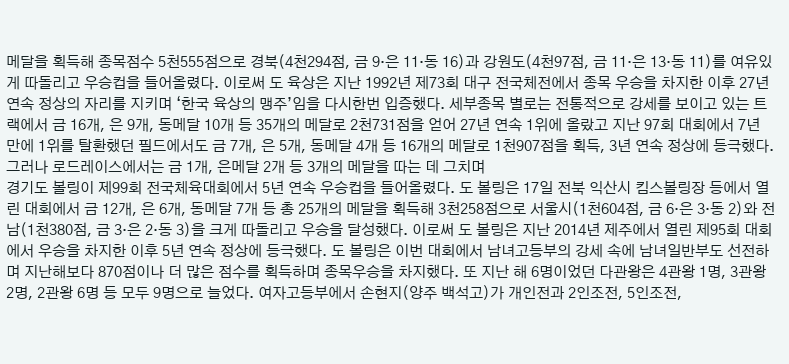메달을 획득해 종목점수 5천555점으로 경북(4천294점, 금 9·은 11·동 16)과 강원도(4천97점, 금 11·은 13·동 11)를 여유있게 따돌리고 우승컵을 들어올렸다. 이로써 도 육상은 지난 1992년 제73회 대구 전국체전에서 종목 우승을 차지한 이후 27년 연속 정상의 자리를 지키며 ‘한국 육상의 맹주’임을 다시한번 입증했다. 세부종목 별로는 전통적으로 강세를 보이고 있는 트랙에서 금 16개, 은 9개, 동메달 10개 등 35개의 메달로 2천731점을 얻어 27년 연속 1위에 올랐고 지난 97회 대회에서 7년 만에 1위를 탈환했던 필드에서도 금 7개, 은 5개, 동메달 4개 등 16개의 메달로 1천907점을 획득, 3년 연속 정상에 등극했다. 그러나 로드레이스에서는 금 1개, 은메달 2개 등 3개의 메달을 따는 데 그치며
경기도 볼링이 제99회 전국체육대회에서 5년 연속 우승컵을 들어올렸다. 도 볼링은 17일 전북 익산시 킴스볼링장 등에서 열린 대회에서 금 12개, 은 6개, 동메달 7개 등 총 25개의 메달을 획득해 3천258점으로 서울시(1천604점, 금 6·은 3·동 2)와 전남(1천380점, 금 3·은 2·동 3)을 크게 따돌리고 우승을 달성했다. 이로써 도 볼링은 지난 2014년 제주에서 열린 제95회 대회에서 우승을 차지한 이후 5년 연속 정상에 등극했다. 도 볼링은 이번 대회에서 남녀고등부의 강세 속에 남녀일반부도 선전하며 지난해보다 870점이나 더 많은 점수를 획득하며 종목우승을 차지했다. 또 지난 해 6명이었던 다관왕은 4관왕 1명, 3관왕 2명, 2관왕 6명 등 모두 9명으로 늘었다. 여자고등부에서 손현지(양주 백석고)가 개인전과 2인조전, 5인조전,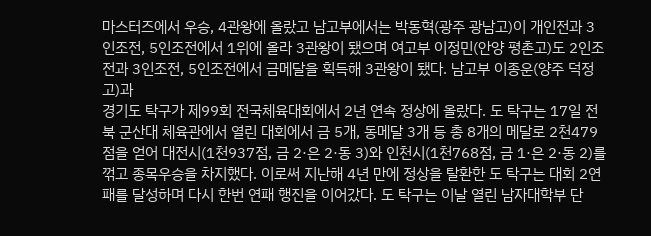마스터즈에서 우승, 4관왕에 올랐고 남고부에서는 박동혁(광주 광남고)이 개인전과 3인조전, 5인조전에서 1위에 올라 3관왕이 됐으며 여고부 이정민(안양 평촌고)도 2인조전과 3인조전, 5인조전에서 금메달을 획득해 3관왕이 됐다. 남고부 이종운(양주 덕정고)과
경기도 탁구가 제99회 전국체육대회에서 2년 연속 정상에 올랐다. 도 탁구는 17일 전북 군산대 체육관에서 열린 대회에서 금 5개, 동메달 3개 등 총 8개의 메달로 2천479점을 얻어 대전시(1천937점, 금 2·은 2·동 3)와 인천시(1천768점, 금 1·은 2·동 2)를 꺾고 종목우승을 차지했다. 이로써 지난해 4년 만에 정상을 탈환한 도 탁구는 대회 2연패를 달성하며 다시 한번 연패 행진을 이어갔다. 도 탁구는 이날 열린 남자대학부 단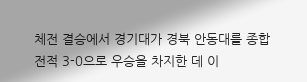체전 결승에서 경기대가 경북 안동대를 종합전적 3-0으로 우승을 차지한 데 이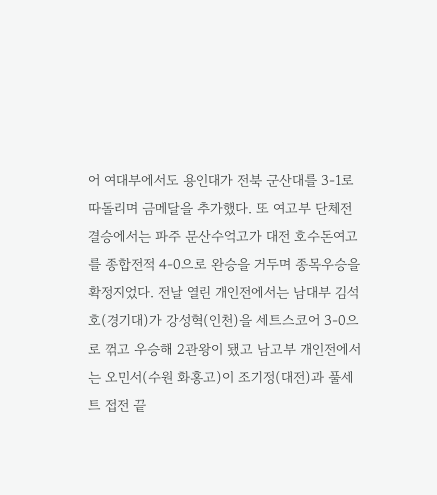어 여대부에서도 용인대가 전북 군산대를 3-1로 따돌리며 금메달을 추가했다. 또 여고부 단체전 결승에서는 파주 문산수억고가 대전 호수돈여고를 종합전적 4-0으로 완승을 거두며 종목우승을 확정지었다. 전날 열린 개인전에서는 남대부 김석호(경기대)가 강성혁(인천)을 세트스코어 3-0으로 꺾고 우승해 2관왕이 됐고 남고부 개인전에서는 오민서(수원 화홍고)이 조기정(대전)과 풀세트 접전 끝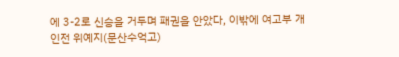에 3-2로 신승을 거두며 패권을 안았다, 이밖에 여고부 개인전 위예지(문산수억고)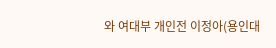와 여대부 개인전 이정아(용인대